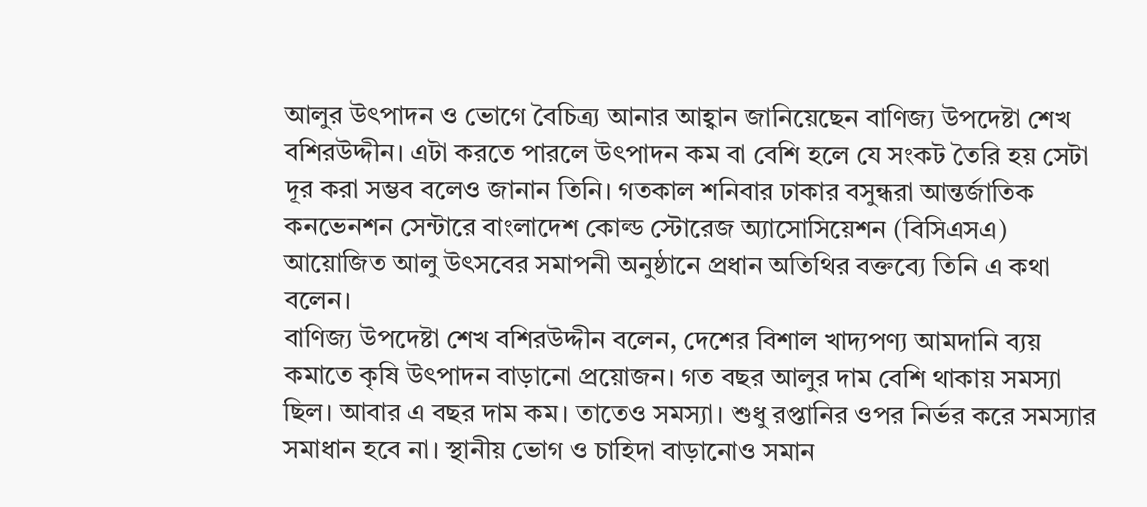আলুর উৎপাদন ও ভোগে বৈচিত্র্য আনার আহ্বান জানিয়েছেন বাণিজ্য উপদেষ্টা শেখ বশিরউদ্দীন। এটা করতে পারলে উৎপাদন কম বা বেশি হলে যে সংকট তৈরি হয় সেটা দূর করা সম্ভব বলেও জানান তিনি। গতকাল শনিবার ঢাকার বসুন্ধরা আন্তর্জাতিক কনভেনশন সেন্টারে বাংলাদেশ কোল্ড স্টোরেজ অ্যাসোসিয়েশন (বিসিএসএ) আয়োজিত আলু উৎসবের সমাপনী অনুষ্ঠানে প্রধান অতিথির বক্তব্যে তিনি এ কথা বলেন।
বাণিজ্য উপদেষ্টা শেখ বশিরউদ্দীন বলেন, দেশের বিশাল খাদ্যপণ্য আমদানি ব্যয় কমাতে কৃষি উৎপাদন বাড়ানো প্রয়োজন। গত বছর আলুর দাম বেশি থাকায় সমস্যা ছিল। আবার এ বছর দাম কম। তাতেও সমস্যা। শুধু রপ্তানির ওপর নির্ভর করে সমস্যার সমাধান হবে না। স্থানীয় ভোগ ও চাহিদা বাড়ানোও সমান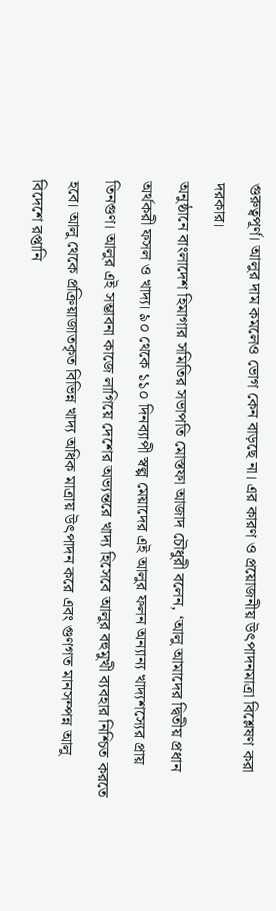গুরুত্বপূর্ণ। আলুর দাম কমলেও ভোগ কেন বাড়ছে না। এর কারণ ও প্রয়োজনীয় উৎপাদনমাত্রা বিশ্লেষণ করা দরকার।
অনুষ্ঠানে বাংলাদেশ হিমাগার সমিতির সভাপতি মোস্তফা আজাদ চৌধুরী বলেন, ‘আলু আমাদের দ্বিতীয় প্রধান অর্থকরী ফসল ও খাদ্য। ৯০ থেকে ১১০ দিনব্যাপী স্বল্প মেয়াদের এই আলুর ফলন অন্যান্য খাদ্যশস্যের প্রায় তিনগুণ। আলুর এই সম্ভাবনা কাজে লাগিয়ে দেশের অভ্যন্তরে খাদ্য হিসেবে আলুর বহুমুখী ব্যবহার নিশ্চিত করতে হবে। আলু থেকে প্রক্রিয়াজাতকৃত বিভিন্ন খাদ্য অধিক মাত্রায় উৎপাদন করে এবং গুণগত মানসম্পন্ন আলু বিদেশে রপ্তানি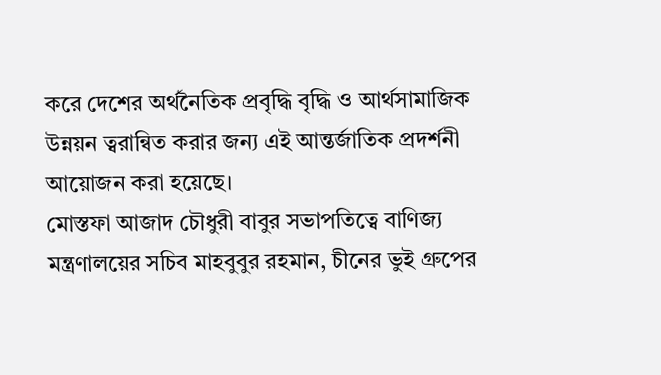করে দেশের অর্থনৈতিক প্রবৃদ্ধি বৃদ্ধি ও আর্থসামাজিক উন্নয়ন ত্বরান্বিত করার জন্য এই আন্তর্জাতিক প্রদর্শনী আয়োজন করা হয়েছে।
মোস্তফা আজাদ চৌধুরী বাবুর সভাপতিত্বে বাণিজ্য মন্ত্রণালয়ের সচিব মাহবুবুর রহমান, চীনের ভুই গ্রুপের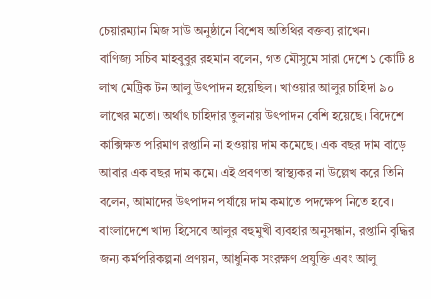চেয়ারম্যান মিজ সাউ অনুষ্ঠানে বিশেষ অতিথির বক্তব্য রাখেন।
বাণিজ্য সচিব মাহবুবুর রহমান বলেন, গত মৌসুমে সারা দেশে ১ কোটি ৪ লাখ মেট্রিক টন আলু উৎপাদন হয়েছিল। খাওয়ার আলুর চাহিদা ৯০ লাখের মতো। অর্থাৎ চাহিদার তুলনায় উৎপাদন বেশি হয়েছে। বিদেশে কাক্সিক্ষত পরিমাণ রপ্তানি না হওয়ায় দাম কমেছে। এক বছর দাম বাড়ে আবার এক বছর দাম কমে। এই প্রবণতা স্বাস্থ্যকর না উল্লেখ করে তিনি বলেন, আমাদের উৎপাদন পর্যায়ে দাম কমাতে পদক্ষেপ নিতে হবে।
বাংলাদেশে খাদ্য হিসেবে আলুর বহুমুখী ব্যবহার অনুসন্ধান, রপ্তানি বৃদ্ধির জন্য কর্মপরিকল্পনা প্রণয়ন, আধুনিক সংরক্ষণ প্রযুক্তি এবং আলু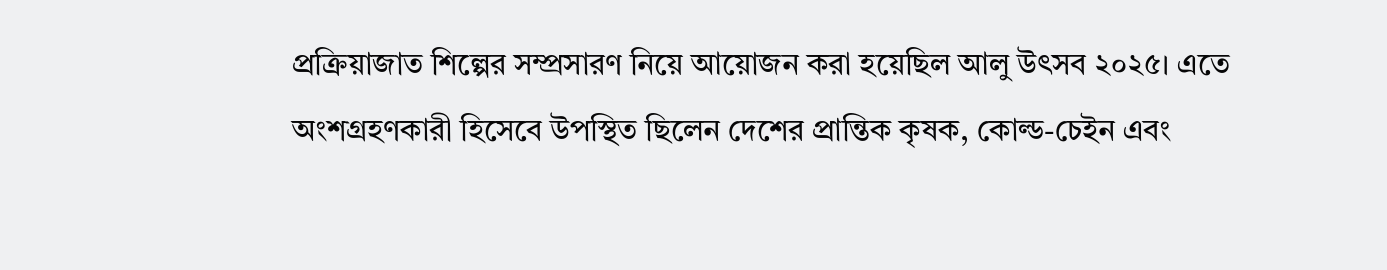প্রক্রিয়াজাত শিল্পের সম্প্রসারণ নিয়ে আয়োজন করা হয়েছিল আলু উৎসব ২০২৫। এতে অংশগ্রহণকারী হিসেবে উপস্থিত ছিলেন দেশের প্রান্তিক কৃষক, কোল্ড-চেইন এবং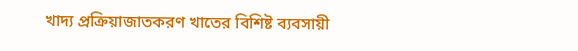খাদ্য প্রক্রিয়াজাতকরণ খাতের বিশিষ্ট ব্যবসায়ী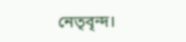নেতৃবৃন্দ।